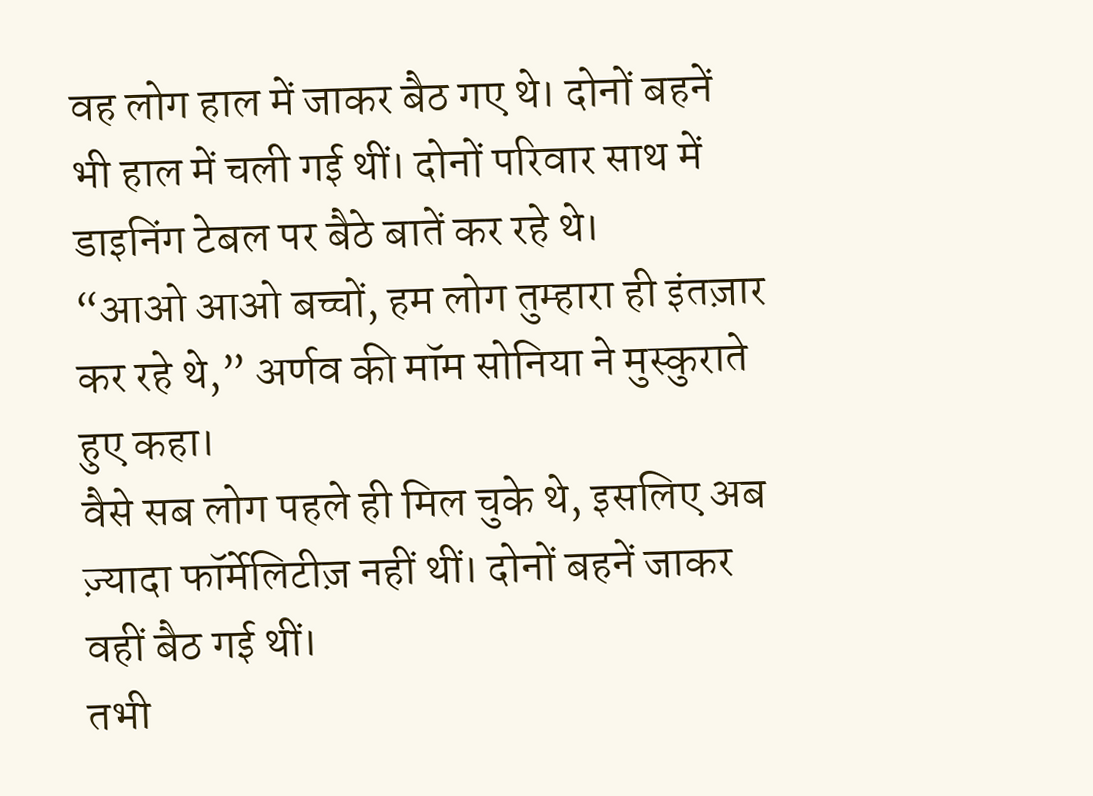वह लोग हाल में जाकर बैठ गए थे। दोनों बहनें भी हाल में चली गई थीं। दोनों परिवार साथ में डाइनिंग टेबल पर बैठे बातें कर रहे थे।
“आओ आओ बच्चों, हम लोग तुम्हारा ही इंतज़ार कर रहे थे,” अर्णव की मॉम सोनिया ने मुस्कुराते हुए कहा।
वैसे सब लोग पहले ही मिल चुके थे, इसलिए अब ज़्यादा फॉर्मेलिटीज़ नहीं थीं। दोनों बहनें जाकर वहीं बैठ गई थीं।
तभी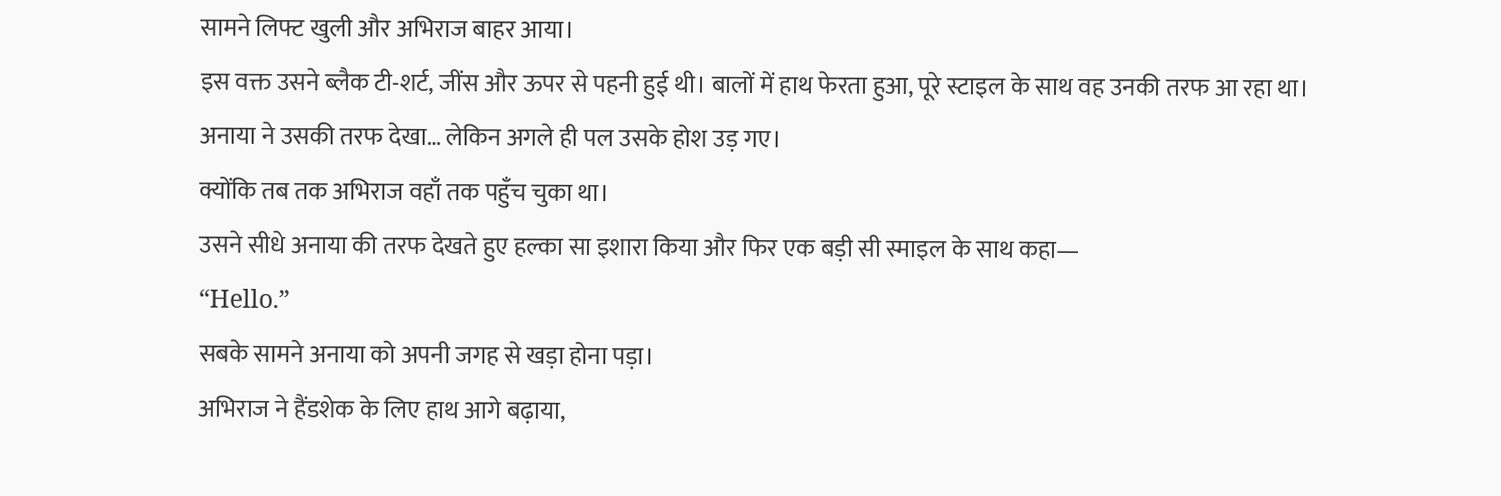सामने लिफ्ट खुली और अभिराज बाहर आया।
इस वक्त उसने ब्लैक टी-शर्ट, जींस और ऊपर से पहनी हुई थी। बालों में हाथ फेरता हुआ, पूरे स्टाइल के साथ वह उनकी तरफ आ रहा था।
अनाया ने उसकी तरफ देखा… लेकिन अगले ही पल उसके होश उड़ गए।
क्योंकि तब तक अभिराज वहाँ तक पहुँच चुका था।
उसने सीधे अनाया की तरफ देखते हुए हल्का सा इशारा किया और फिर एक बड़ी सी स्माइल के साथ कहा—
“Hello.”
सबके सामने अनाया को अपनी जगह से खड़ा होना पड़ा।
अभिराज ने हैंडशेक के लिए हाथ आगे बढ़ाया,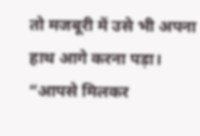तो मजबूरी में उसे भी अपना हाथ आगे करना पड़ा।
“आपसे मिलकर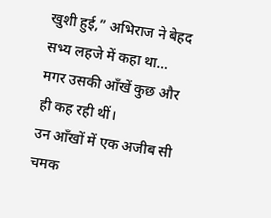खुशी हुई,” अभिराज ने बेहद सभ्य लहजे में कहा था… मगर उसकी आँखें कुछ और ही कह रही थीं।
उन आँखों में एक अजीब सी चमक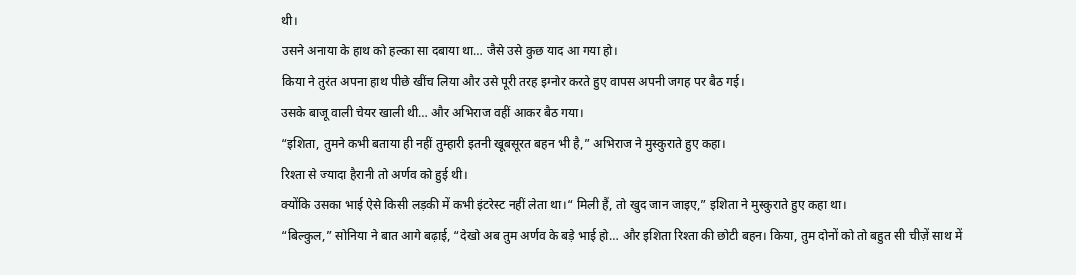थी।
उसने अनाया के हाथ को हल्का सा दबाया था… जैसे उसे कुछ याद आ गया हो।
किया ने तुरंत अपना हाथ पीछे खींच लिया और उसे पूरी तरह इग्नोर करते हुए वापस अपनी जगह पर बैठ गई।
उसके बाजू वाली चेयर खाली थी… और अभिराज वहीं आकर बैठ गया।
“इशिता, तुमने कभी बताया ही नहीं तुम्हारी इतनी खूबसूरत बहन भी है,” अभिराज ने मुस्कुराते हुए कहा।
रिश्ता से ज्यादा हैरानी तो अर्णव को हुई थी।
क्योंकि उसका भाई ऐसे किसी लड़की में कभी इंटरेस्ट नहीं लेता था।“ मिली हैं, तो खुद जान जाइए,” इशिता ने मुस्कुराते हुए कहा था।
“बिल्कुल,” सोनिया ने बात आगे बढ़ाई, “देखो अब तुम अर्णव के बड़े भाई हो… और इशिता रिश्ता की छोटी बहन। किया, तुम दोनों को तो बहुत सी चीज़ें साथ में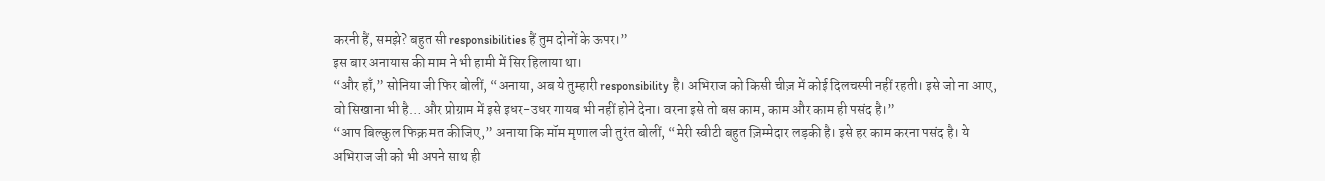करनी हैं, समझे? बहुत सी responsibilities हैं तुम दोनों के ऊपर।”
इस बार अनायास की माम ने भी हामी में सिर हिलाया था।
“और हाँ,” सोनिया जी फिर बोलीं, “अनाया, अब ये तुम्हारी responsibility है। अभिराज को किसी चीज़ में कोई दिलचस्पी नहीं रहती। इसे जो ना आए, वो सिखाना भी है… और प्रोग्राम में इसे इधर-उधर गायब भी नहीं होने देना। वरना इसे तो बस काम, काम और काम ही पसंद है।”
“आप बिल्कुल फिक्र मत कीजिए,” अनाया कि मॉम मृणाल जी तुरंत बोलीं, “मेरी स्वीटी बहुत ज़िम्मेदार लड़की है। इसे हर काम करना पसंद है। ये अभिराज जी को भी अपने साथ ही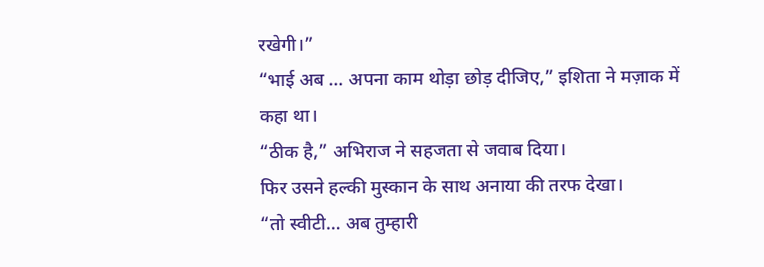रखेगी।”
“भाई अब … अपना काम थोड़ा छोड़ दीजिए,” इशिता ने मज़ाक में कहा था।
“ठीक है,” अभिराज ने सहजता से जवाब दिया।
फिर उसने हल्की मुस्कान के साथ अनाया की तरफ देखा।
“तो स्वीटी… अब तुम्हारी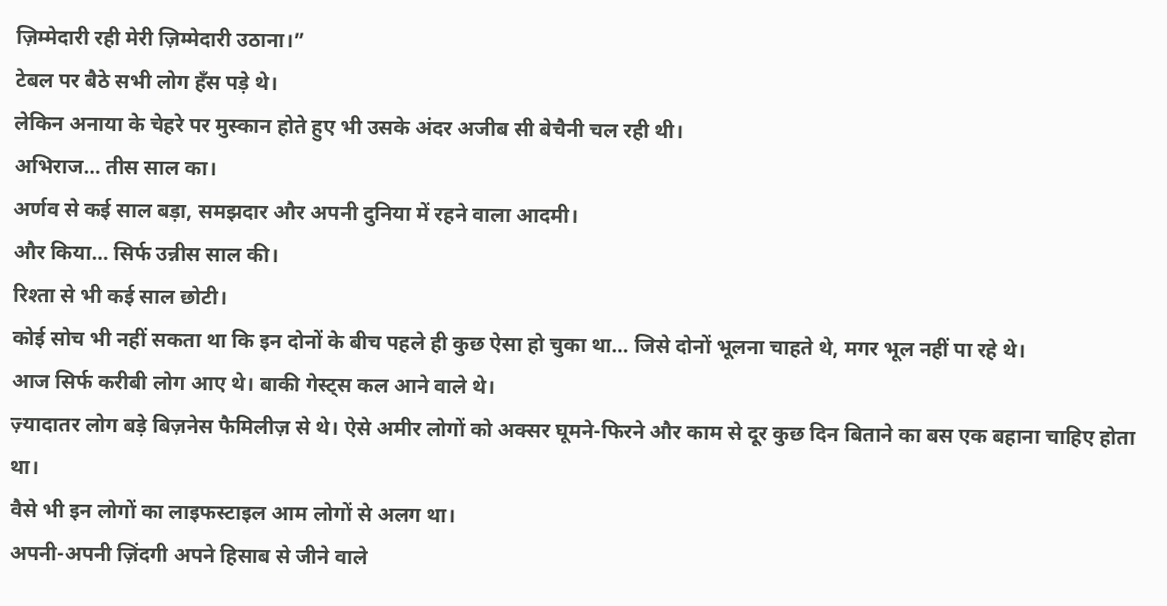ज़िम्मेदारी रही मेरी ज़िम्मेदारी उठाना।”
टेबल पर बैठे सभी लोग हँस पड़े थे।
लेकिन अनाया के चेहरे पर मुस्कान होते हुए भी उसके अंदर अजीब सी बेचैनी चल रही थी।
अभिराज… तीस साल का।
अर्णव से कई साल बड़ा, समझदार और अपनी दुनिया में रहने वाला आदमी।
और किया… सिर्फ उन्नीस साल की।
रिश्ता से भी कई साल छोटी।
कोई सोच भी नहीं सकता था कि इन दोनों के बीच पहले ही कुछ ऐसा हो चुका था… जिसे दोनों भूलना चाहते थे, मगर भूल नहीं पा रहे थे।
आज सिर्फ करीबी लोग आए थे। बाकी गेस्ट्स कल आने वाले थे।
ज़्यादातर लोग बड़े बिज़नेस फैमिलीज़ से थे। ऐसे अमीर लोगों को अक्सर घूमने-फिरने और काम से दूर कुछ दिन बिताने का बस एक बहाना चाहिए होता था।
वैसे भी इन लोगों का लाइफस्टाइल आम लोगों से अलग था।
अपनी-अपनी ज़िंदगी अपने हिसाब से जीने वाले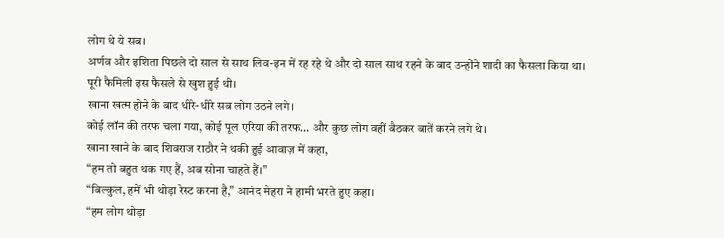लोग थे ये सब।
अर्णव और इशिता पिछले दो साल से साथ लिव-इन में रह रहे थे और दो साल साथ रहने के बाद उन्होंने शादी का फैसला किया था।
पूरी फैमिली इस फैसले से खुश हुई थी।
खाना खत्म होने के बाद धीरे-धीरे सब लोग उठने लगे।
कोई लॉन की तरफ चला गया, कोई पूल एरिया की तरफ… और कुछ लोग वहीं बैठकर बातें करने लगे थे।
खाना खाने के बाद शिवराज राठौर ने थकी हुई आवाज़ में कहा,
“हम तो बहुत थक गए हैं, अब सोना चाहते हैं।”
“बिल्कुल, हमें भी थोड़ा रेस्ट करना है,” आनंद मेहरा ने हामी भरते हुए कहा।
“हम लोग थोड़ा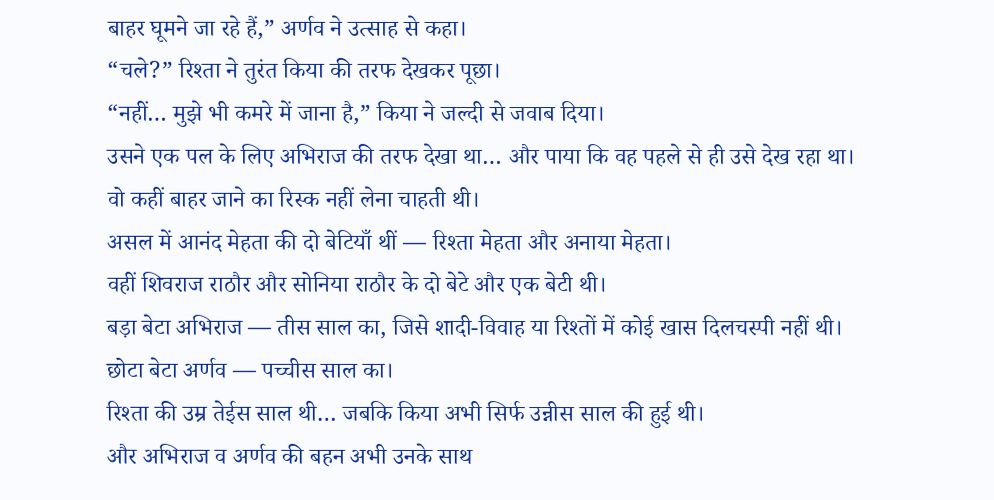बाहर घूमने जा रहे हैं,” अर्णव ने उत्साह से कहा।
“चले?” रिश्ता ने तुरंत किया की तरफ देखकर पूछा।
“नहीं… मुझे भी कमरे में जाना है,” किया ने जल्दी से जवाब दिया।
उसने एक पल के लिए अभिराज की तरफ देखा था… और पाया कि वह पहले से ही उसे देख रहा था।
वो कहीं बाहर जाने का रिस्क नहीं लेना चाहती थी।
असल में आनंद मेहता की दो बेटियाँ थीं — रिश्ता मेहता और अनाया मेहता।
वहीं शिवराज राठौर और सोनिया राठौर के दो बेटे और एक बेटी थी।
बड़ा बेटा अभिराज — तीस साल का, जिसे शादी-विवाह या रिश्तों में कोई खास दिलचस्पी नहीं थी।
छोटा बेटा अर्णव — पच्चीस साल का।
रिश्ता की उम्र तेईस साल थी… जबकि किया अभी सिर्फ उन्नीस साल की हुई थी।
और अभिराज व अर्णव की बहन अभी उनके साथ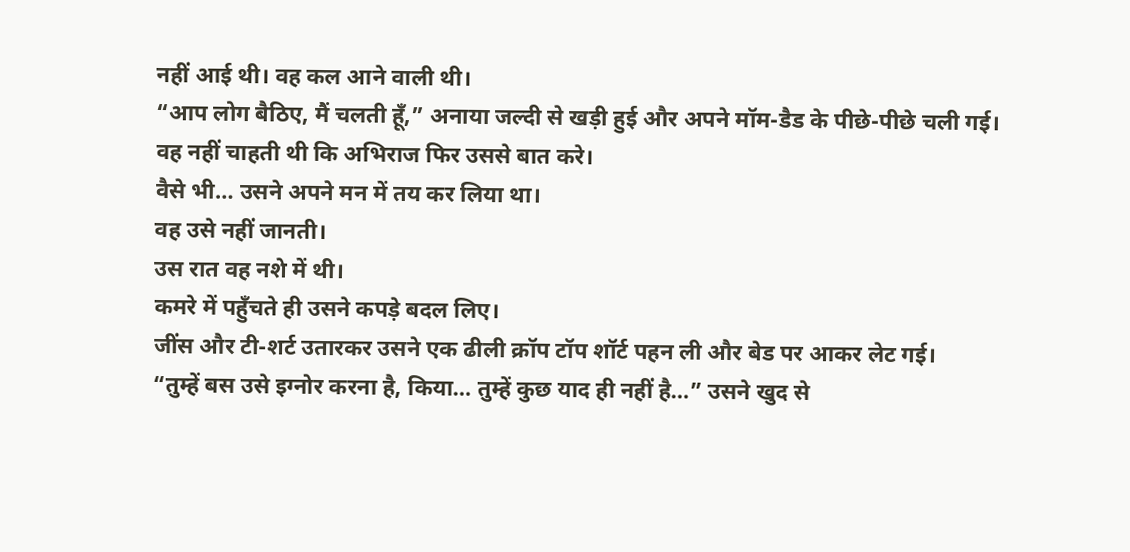नहीं आई थी। वह कल आने वाली थी।
“आप लोग बैठिए, मैं चलती हूँ,” अनाया जल्दी से खड़ी हुई और अपने मॉम-डैड के पीछे-पीछे चली गई।
वह नहीं चाहती थी कि अभिराज फिर उससे बात करे।
वैसे भी… उसने अपने मन में तय कर लिया था।
वह उसे नहीं जानती।
उस रात वह नशे में थी।
कमरे में पहुँचते ही उसने कपड़े बदल लिए।
जींस और टी-शर्ट उतारकर उसने एक ढीली क्रॉप टॉप शॉर्ट पहन ली और बेड पर आकर लेट गई।
“तुम्हें बस उसे इग्नोर करना है, किया… तुम्हें कुछ याद ही नहीं है…” उसने खुद से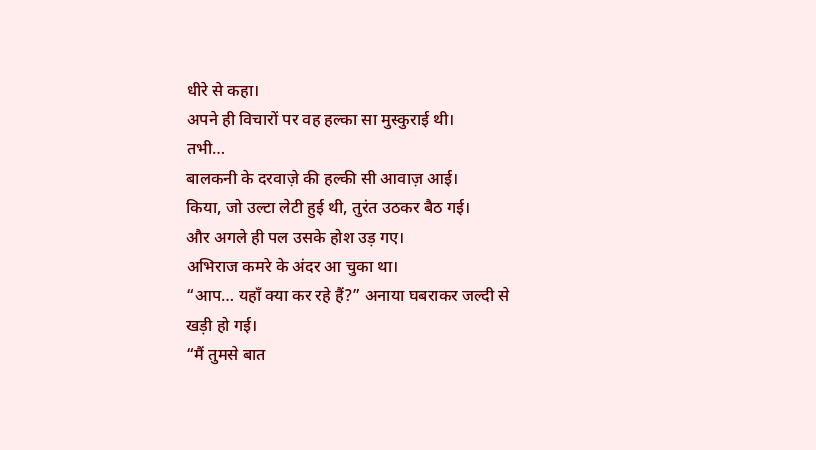धीरे से कहा।
अपने ही विचारों पर वह हल्का सा मुस्कुराई थी।
तभी…
बालकनी के दरवाज़े की हल्की सी आवाज़ आई।
किया, जो उल्टा लेटी हुई थी, तुरंत उठकर बैठ गई।
और अगले ही पल उसके होश उड़ गए।
अभिराज कमरे के अंदर आ चुका था।
“आप… यहाँ क्या कर रहे हैं?” अनाया घबराकर जल्दी से खड़ी हो गई।
“मैं तुमसे बात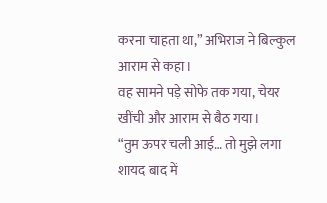करना चाहता था,” अभिराज ने बिल्कुल आराम से कहा।
वह सामने पड़े सोफे तक गया, चेयर खींची और आराम से बैठ गया।
“तुम ऊपर चली आई… तो मुझे लगा शायद बाद में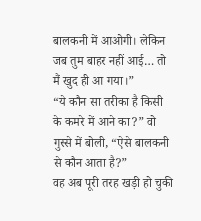बालकनी में आओगी। लेकिन जब तुम बाहर नहीं आई… तो मैं खुद ही आ गया।”
“ये कौन सा तरीका है किसी के कमरे में आने का?” वो गुस्से में बोली, “ऐसे बालकनी से कौन आता है?”
वह अब पूरी तरह खड़ी हो चुकी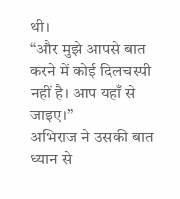थी।
“और मुझे आपसे बात करने में कोई दिलचस्पी नहीं है। आप यहाँ से जाइए।”
अभिराज ने उसकी बात ध्यान से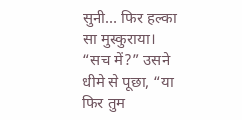सुनी… फिर हल्का सा मुस्कुराया।
“सच में?” उसने धीमे से पूछा, “या फिर तुम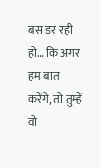बस डर रही हो… कि अगर हम बात करेंगे, तो तुम्हें वो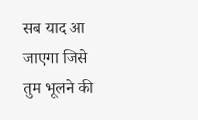सब याद आ जाएगा जिसे तुम भूलने की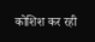कोशिश कर रही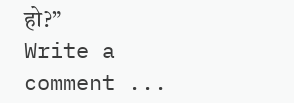हो?”
Write a comment ...